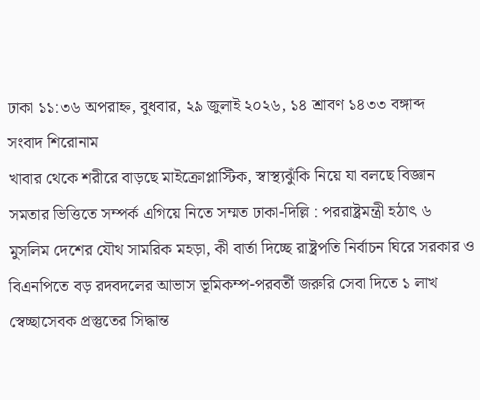ঢাকা ১১:৩৬ অপরাহ্ন, বুধবার, ২৯ জুলাই ২০২৬, ১৪ শ্রাবণ ১৪৩৩ বঙ্গাব্দ
সংবাদ শিরোনাম
খাবার থেকে শরীরে বাড়ছে মাইক্রোপ্লাস্টিক, স্বাস্থ্যঝুঁকি নিয়ে যা বলছে বিজ্ঞান সমতার ভিত্তিতে সম্পর্ক এগিয়ে নিতে সম্মত ঢাকা-দিল্লি : পররাষ্ট্রমন্ত্রী হঠাৎ ৬ মুসলিম দেশের যৌথ সামরিক মহড়া, কী বার্তা দিচ্ছে রাষ্ট্রপতি নির্বাচন ঘিরে সরকার ও বিএনপিতে বড় রদবদলের আভাস ভূমিকম্প-পরবর্তী জরুরি সেবা দিতে ১ লাখ স্বেচ্ছাসেবক প্রস্তুতের সিদ্ধান্ত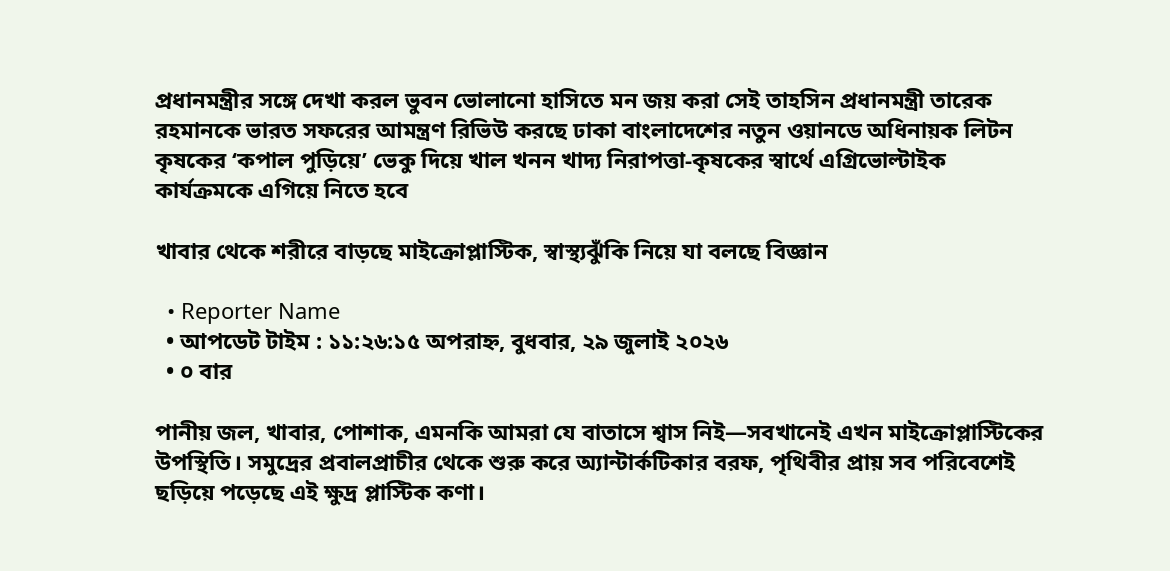প্রধানমন্ত্রীর সঙ্গে দেখা করল ভুবন ভোলানো হাসিতে মন জয় করা সেই তাহসিন প্রধানমন্ত্রী তারেক রহমানকে ভারত সফরের আমন্ত্রণ রিভিউ করছে ঢাকা বাংলাদেশের নতুন ওয়ানডে অধিনায়ক লিটন কৃষকের ‘কপাল পুড়িয়ে’ ভেকু দিয়ে খাল খনন খাদ্য নিরাপত্তা-কৃষকের স্বার্থে এগ্রিভোল্টাইক কার্যক্রমকে এগিয়ে নিতে হবে

খাবার থেকে শরীরে বাড়ছে মাইক্রোপ্লাস্টিক, স্বাস্থ্যঝুঁকি নিয়ে যা বলছে বিজ্ঞান

  • Reporter Name
  • আপডেট টাইম : ১১:২৬:১৫ অপরাহ্ন, বুধবার, ২৯ জুলাই ২০২৬
  • ০ বার

পানীয় জল, খাবার, পোশাক, এমনকি আমরা যে বাতাসে শ্বাস নিই—সবখানেই এখন মাইক্রোপ্লাস্টিকের উপস্থিতি। সমুদ্রের প্রবালপ্রাচীর থেকে শুরু করে অ্যান্টার্কটিকার বরফ, পৃথিবীর প্রায় সব পরিবেশেই ছড়িয়ে পড়েছে এই ক্ষুদ্র প্লাস্টিক কণা।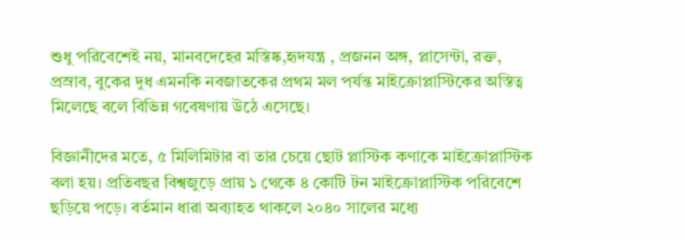শুধু পরিবেশেই নয়, মানবদেহের মস্তিষ্ক,হৃদযন্ত্র , প্রজনন অঙ্গ, প্লাসেন্টা, রক্ত, প্রস্রাব, বুকের দুধ এমনকি নবজাতকের প্রথম মল পর্যন্ত মাইক্রোপ্লাস্টিকের অস্তিত্ব মিলেছে বলে বিভিন্ন গবেষণায় উঠে এসেছে।

বিজ্ঞানীদের মতে, ৫ মিলিমিটার বা তার চেয়ে ছোট প্লাস্টিক কণাকে মাইক্রোপ্লাস্টিক বলা হয়। প্রতিবছর বিশ্বজুড়ে প্রায় ১ থেকে ৪ কোটি টন মাইক্রোপ্লাস্টিক পরিবেশে ছড়িয়ে পড়ে। বর্তমান ধারা অব্যাহত থাকলে ২০৪০ সালের মধ্যে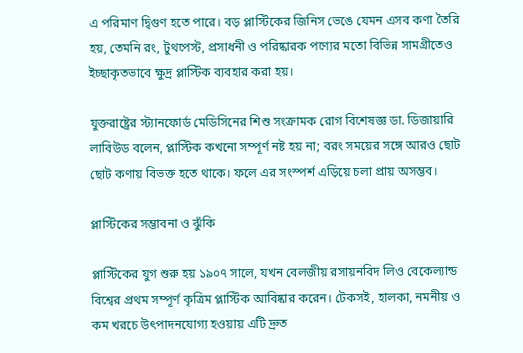এ পরিমাণ দ্বিগুণ হতে পারে। বড় প্লাস্টিকের জিনিস ভেঙে যেমন এসব কণা তৈরি হয়, তেমনি রং, টুথপেস্ট, প্রসাধনী ও পরিষ্কারক পণ্যের মতো বিভিন্ন সামগ্রীতেও ইচ্ছাকৃতভাবে ক্ষুদ্র প্লাস্টিক ব্যবহার করা হয়।

যুক্তরাষ্ট্রের স্ট্যানফোর্ড মেডিসিনের শিশু সংক্রামক রোগ বিশেষজ্ঞ ডা. ডিজায়ারি লাবিউড বলেন, প্লাস্টিক কখনো সম্পূর্ণ নষ্ট হয় না; বরং সময়ের সঙ্গে আরও ছোট ছোট কণায় বিভক্ত হতে থাকে। ফলে এর সংস্পর্শ এড়িয়ে চলা প্রায় অসম্ভব।

প্লাস্টিকের সম্ভাবনা ও ঝুঁকি

প্লাস্টিকের যুগ শুরু হয় ১৯০৭ সালে, যখন বেলজীয় রসায়নবিদ লিও বেকেল্যান্ড বিশ্বের প্রথম সম্পূর্ণ কৃত্রিম প্লাস্টিক আবিষ্কার করেন। টেকসই, হালকা, নমনীয় ও কম খরচে উৎপাদনযোগ্য হওয়ায় এটি দ্রুত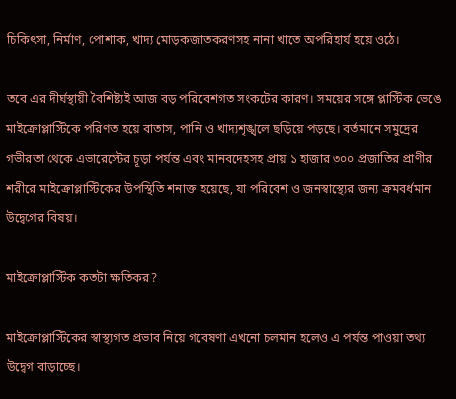চিকিৎসা, নির্মাণ, পোশাক, খাদ্য মোড়কজাতকরণসহ নানা খাতে অপরিহার্য হয়ে ওঠে।

তবে এর দীর্ঘস্থায়ী বৈশিষ্ট্যই আজ বড় পরিবেশগত সংকটের কারণ। সময়ের সঙ্গে প্লাস্টিক ভেঙে মাইক্রোপ্লাস্টিকে পরিণত হয়ে বাতাস, পানি ও খাদ্যশৃঙ্খলে ছড়িয়ে পড়ছে। বর্তমানে সমুদ্রের গভীরতা থেকে এভারেস্টের চূড়া পর্যন্ত এবং মানবদেহসহ প্রায় ১ হাজার ৩০০ প্রজাতির প্রাণীর শরীরে মাইক্রোপ্লাস্টিকের উপস্থিতি শনাক্ত হয়েছে, যা পরিবেশ ও জনস্বাস্থ্যের জন্য ক্রমবর্ধমান উদ্বেগের বিষয়।

মাইক্রোপ্লাস্টিক কতটা ক্ষতিকর?

মাইক্রোপ্লাস্টিকের স্বাস্থ্যগত প্রভাব নিয়ে গবেষণা এখনো চলমান হলেও এ পর্যন্ত পাওয়া তথ্য উদ্বেগ বাড়াচ্ছে।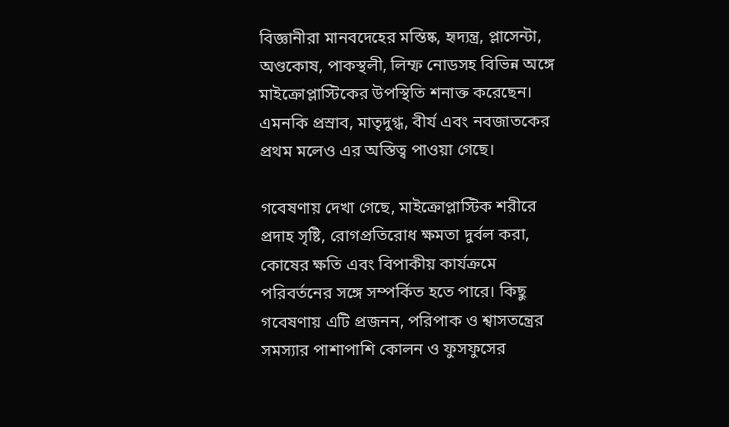বিজ্ঞানীরা মানবদেহের মস্তিষ্ক, হৃদ্যন্ত্র, প্লাসেন্টা, অণ্ডকোষ, পাকস্থলী, লিম্ফ নোডসহ বিভিন্ন অঙ্গে মাইক্রোপ্লাস্টিকের উপস্থিতি শনাক্ত করেছেন। এমনকি প্রস্রাব, মাতৃদুগ্ধ, বীর্য এবং নবজাতকের প্রথম মলেও এর অস্তিত্ব পাওয়া গেছে।

গবেষণায় দেখা গেছে, মাইক্রোপ্লাস্টিক শরীরে প্রদাহ সৃষ্টি, রোগপ্রতিরোধ ক্ষমতা দুর্বল করা, কোষের ক্ষতি এবং বিপাকীয় কার্যক্রমে পরিবর্তনের সঙ্গে সম্পর্কিত হতে পারে। কিছু গবেষণায় এটি প্রজনন, পরিপাক ও শ্বাসতন্ত্রের সমস্যার পাশাপাশি কোলন ও ফুসফুসের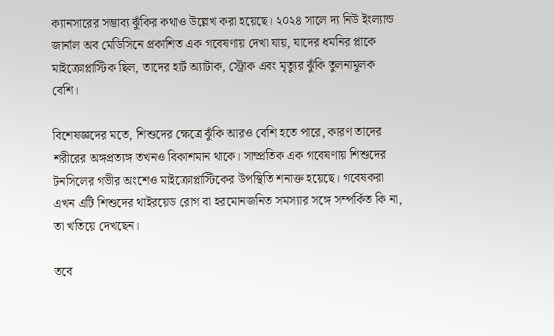ক্যানসারের সম্ভাব্য ঝুঁকির কথাও উল্লেখ করা হয়েছে। ২০২৪ সালে দ্য নিউ ইংল্যান্ড জার্নাল অব মেডিসিনে প্রকাশিত এক গবেষণায় দেখা যায়, যাদের ধমনির প্লাকে মাইক্রোপ্লাস্টিক ছিল, তাদের হার্ট অ্যাটাক, স্ট্রোক এবং মৃত্যুর ঝুঁকি তুলনামূলক বেশি।

বিশেষজ্ঞদের মতে, শিশুদের ক্ষেত্রে ঝুঁকি আরও বেশি হতে পারে, কারণ তাদের শরীরের অঙ্গপ্রত্যঙ্গ তখনও বিকাশমান থাকে। সাম্প্রতিক এক গবেষণায় শিশুদের টনসিলের গভীর অংশেও মাইক্রোপ্লাস্টিকের উপস্থিতি শনাক্ত হয়েছে। গবেষকরা এখন এটি শিশুদের থাইরয়েড রোগ বা হরমোনজনিত সমস্যার সঙ্গে সম্পর্কিত কি না, তা খতিয়ে দেখছেন।

তবে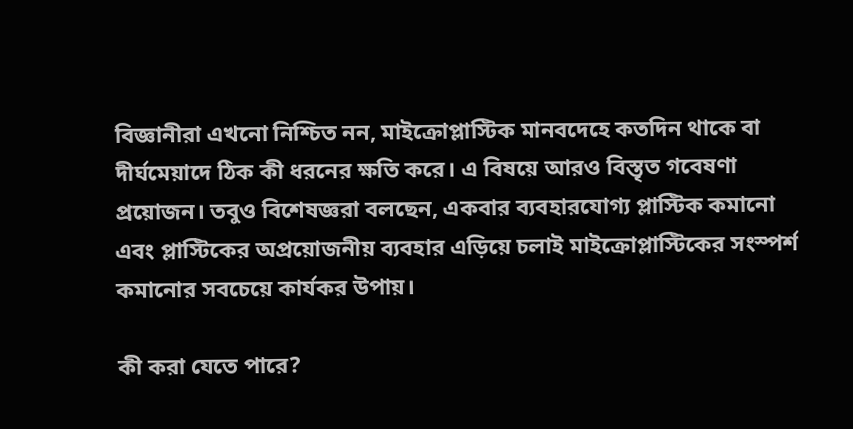বিজ্ঞানীরা এখনো নিশ্চিত নন, মাইক্রোপ্লাস্টিক মানবদেহে কতদিন থাকে বা দীর্ঘমেয়াদে ঠিক কী ধরনের ক্ষতি করে। এ বিষয়ে আরও বিস্তৃত গবেষণা প্রয়োজন। তবুও বিশেষজ্ঞরা বলছেন, একবার ব্যবহারযোগ্য প্লাস্টিক কমানো এবং প্লাস্টিকের অপ্রয়োজনীয় ব্যবহার এড়িয়ে চলাই মাইক্রোপ্লাস্টিকের সংস্পর্শ কমানোর সবচেয়ে কার্যকর উপায়।

কী করা যেতে পারে?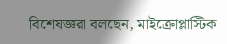বিশেষজ্ঞরা বলছেন, মাইক্রোপ্লাস্টিক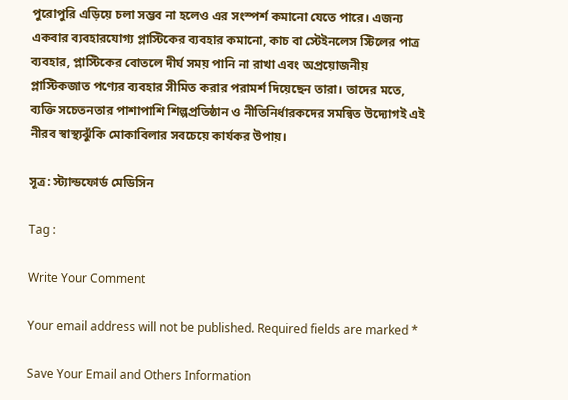পুরোপুরি এড়িয়ে চলা সম্ভব না হলেও এর সংস্পর্শ কমানো যেতে পারে। এজন্য একবার ব্যবহারযোগ্য প্লাস্টিকের ব্যবহার কমানো, কাচ বা স্টেইনলেস স্টিলের পাত্র ব্যবহার, প্লাস্টিকের বোতলে দীর্ঘ সময় পানি না রাখা এবং অপ্রয়োজনীয় প্লাস্টিকজাত পণ্যের ব্যবহার সীমিত করার পরামর্শ দিয়েছেন তারা। তাদের মতে, ব্যক্তি সচেতনতার পাশাপাশি শিল্পপ্রতিষ্ঠান ও নীতিনির্ধারকদের সমন্বিত উদ্যোগই এই নীরব স্বাস্থ্যঝুঁকি মোকাবিলার সবচেয়ে কার্যকর উপায়।

সূত্র: স্ট্যান্ডফোর্ড মেডিসিন

Tag :

Write Your Comment

Your email address will not be published. Required fields are marked *

Save Your Email and Others Information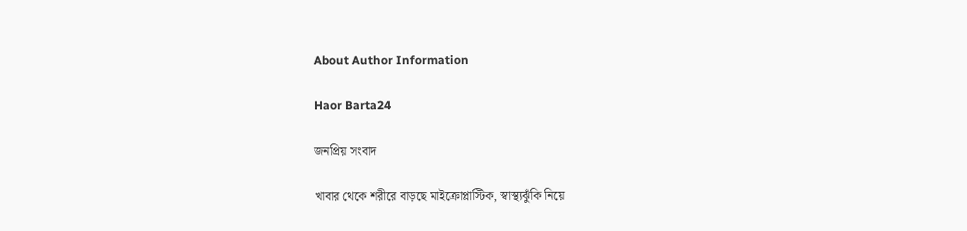About Author Information

Haor Barta24

জনপ্রিয় সংবাদ

খাবার থেকে শরীরে বাড়ছে মাইক্রোপ্লাস্টিক, স্বাস্থ্যঝুঁকি নিয়ে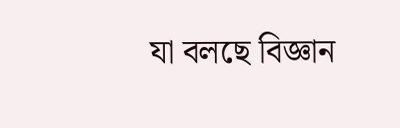যা বলছে বিজ্ঞান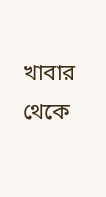খাবার থেকে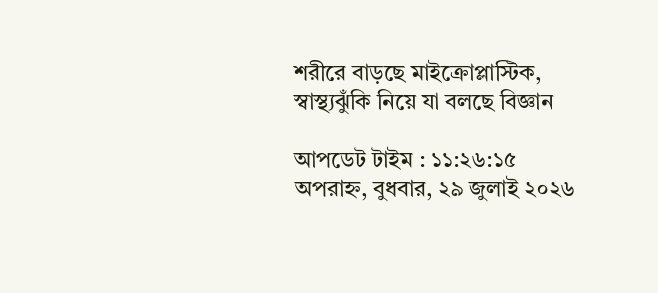শরীরে বাড়ছে মাইক্রোপ্লাস্টিক, স্বাস্থ্যঝুঁকি নিয়ে যা বলছে বিজ্ঞান

আপডেট টাইম : ১১:২৬:১৫ অপরাহ্ন, বুধবার, ২৯ জুলাই ২০২৬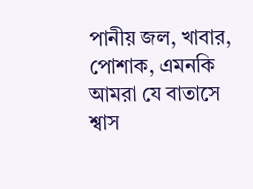পানীয় জল, খাবার, পোশাক, এমনকি আমরা যে বাতাসে শ্বাস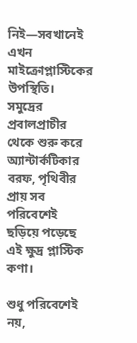নিই—সবখানেই এখন মাইক্রোপ্লাস্টিকের উপস্থিতি। সমুদ্রের প্রবালপ্রাচীর থেকে শুরু করে অ্যান্টার্কটিকার বরফ, পৃথিবীর প্রায় সব পরিবেশেই ছড়িয়ে পড়েছে এই ক্ষুদ্র প্লাস্টিক কণা।

শুধু পরিবেশেই নয়,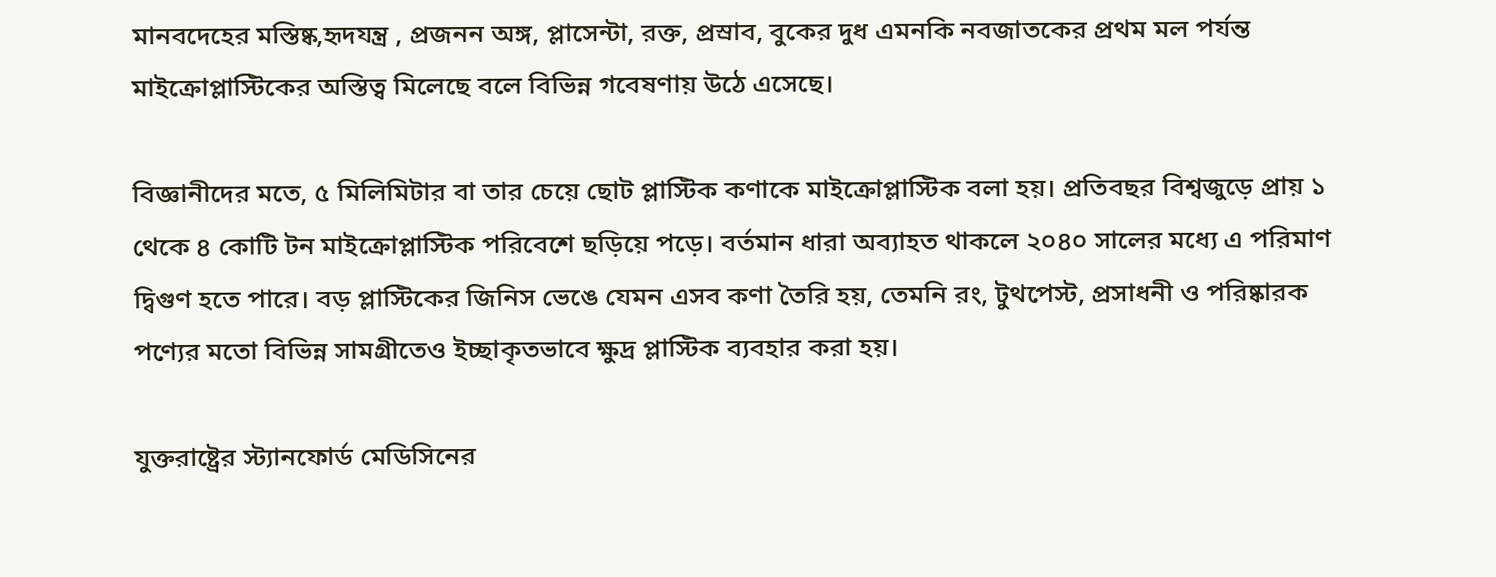মানবদেহের মস্তিষ্ক,হৃদযন্ত্র , প্রজনন অঙ্গ, প্লাসেন্টা, রক্ত, প্রস্রাব, বুকের দুধ এমনকি নবজাতকের প্রথম মল পর্যন্ত মাইক্রোপ্লাস্টিকের অস্তিত্ব মিলেছে বলে বিভিন্ন গবেষণায় উঠে এসেছে।

বিজ্ঞানীদের মতে, ৫ মিলিমিটার বা তার চেয়ে ছোট প্লাস্টিক কণাকে মাইক্রোপ্লাস্টিক বলা হয়। প্রতিবছর বিশ্বজুড়ে প্রায় ১ থেকে ৪ কোটি টন মাইক্রোপ্লাস্টিক পরিবেশে ছড়িয়ে পড়ে। বর্তমান ধারা অব্যাহত থাকলে ২০৪০ সালের মধ্যে এ পরিমাণ দ্বিগুণ হতে পারে। বড় প্লাস্টিকের জিনিস ভেঙে যেমন এসব কণা তৈরি হয়, তেমনি রং, টুথপেস্ট, প্রসাধনী ও পরিষ্কারক পণ্যের মতো বিভিন্ন সামগ্রীতেও ইচ্ছাকৃতভাবে ক্ষুদ্র প্লাস্টিক ব্যবহার করা হয়।

যুক্তরাষ্ট্রের স্ট্যানফোর্ড মেডিসিনের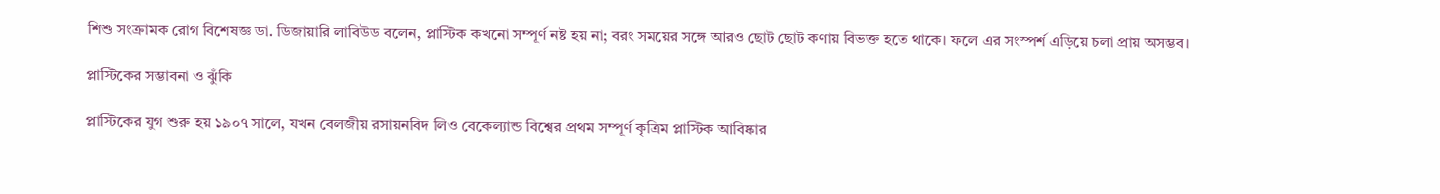শিশু সংক্রামক রোগ বিশেষজ্ঞ ডা. ডিজায়ারি লাবিউড বলেন, প্লাস্টিক কখনো সম্পূর্ণ নষ্ট হয় না; বরং সময়ের সঙ্গে আরও ছোট ছোট কণায় বিভক্ত হতে থাকে। ফলে এর সংস্পর্শ এড়িয়ে চলা প্রায় অসম্ভব।

প্লাস্টিকের সম্ভাবনা ও ঝুঁকি

প্লাস্টিকের যুগ শুরু হয় ১৯০৭ সালে, যখন বেলজীয় রসায়নবিদ লিও বেকেল্যান্ড বিশ্বের প্রথম সম্পূর্ণ কৃত্রিম প্লাস্টিক আবিষ্কার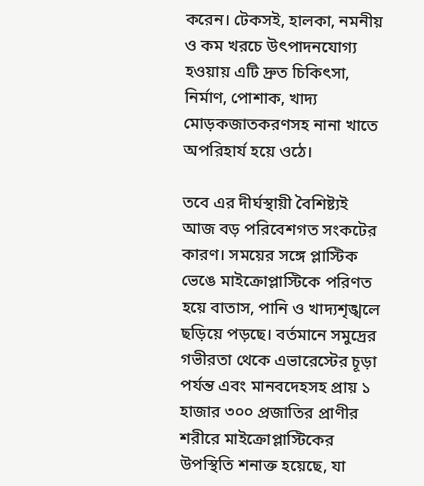করেন। টেকসই, হালকা, নমনীয় ও কম খরচে উৎপাদনযোগ্য হওয়ায় এটি দ্রুত চিকিৎসা, নির্মাণ, পোশাক, খাদ্য মোড়কজাতকরণসহ নানা খাতে অপরিহার্য হয়ে ওঠে।

তবে এর দীর্ঘস্থায়ী বৈশিষ্ট্যই আজ বড় পরিবেশগত সংকটের কারণ। সময়ের সঙ্গে প্লাস্টিক ভেঙে মাইক্রোপ্লাস্টিকে পরিণত হয়ে বাতাস, পানি ও খাদ্যশৃঙ্খলে ছড়িয়ে পড়ছে। বর্তমানে সমুদ্রের গভীরতা থেকে এভারেস্টের চূড়া পর্যন্ত এবং মানবদেহসহ প্রায় ১ হাজার ৩০০ প্রজাতির প্রাণীর শরীরে মাইক্রোপ্লাস্টিকের উপস্থিতি শনাক্ত হয়েছে, যা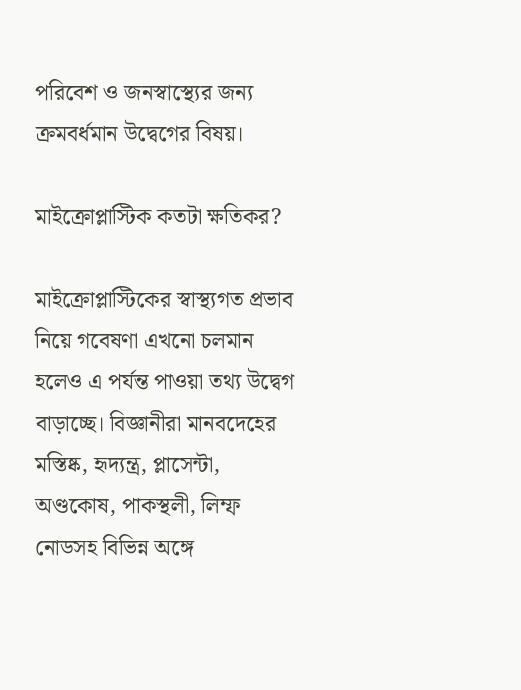পরিবেশ ও জনস্বাস্থ্যের জন্য ক্রমবর্ধমান উদ্বেগের বিষয়।

মাইক্রোপ্লাস্টিক কতটা ক্ষতিকর?

মাইক্রোপ্লাস্টিকের স্বাস্থ্যগত প্রভাব নিয়ে গবেষণা এখনো চলমান হলেও এ পর্যন্ত পাওয়া তথ্য উদ্বেগ বাড়াচ্ছে। বিজ্ঞানীরা মানবদেহের মস্তিষ্ক, হৃদ্যন্ত্র, প্লাসেন্টা, অণ্ডকোষ, পাকস্থলী, লিম্ফ নোডসহ বিভিন্ন অঙ্গে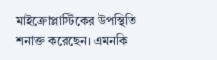মাইক্রোপ্লাস্টিকের উপস্থিতি শনাক্ত করেছেন। এমনকি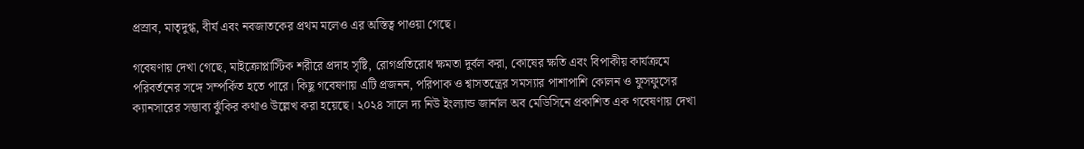প্রস্রাব, মাতৃদুগ্ধ, বীর্য এবং নবজাতকের প্রথম মলেও এর অস্তিত্ব পাওয়া গেছে।

গবেষণায় দেখা গেছে, মাইক্রোপ্লাস্টিক শরীরে প্রদাহ সৃষ্টি, রোগপ্রতিরোধ ক্ষমতা দুর্বল করা, কোষের ক্ষতি এবং বিপাকীয় কার্যক্রমে পরিবর্তনের সঙ্গে সম্পর্কিত হতে পারে। কিছু গবেষণায় এটি প্রজনন, পরিপাক ও শ্বাসতন্ত্রের সমস্যার পাশাপাশি কোলন ও ফুসফুসের ক্যানসারের সম্ভাব্য ঝুঁকির কথাও উল্লেখ করা হয়েছে। ২০২৪ সালে দ্য নিউ ইংল্যান্ড জার্নাল অব মেডিসিনে প্রকাশিত এক গবেষণায় দেখা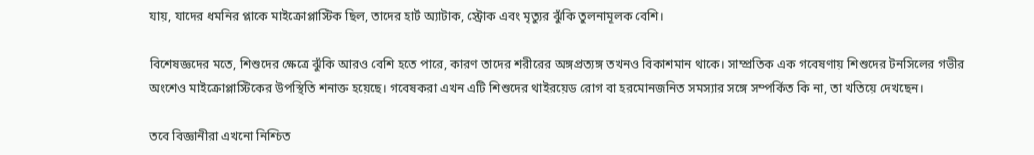যায়, যাদের ধমনির প্লাকে মাইক্রোপ্লাস্টিক ছিল, তাদের হার্ট অ্যাটাক, স্ট্রোক এবং মৃত্যুর ঝুঁকি তুলনামূলক বেশি।

বিশেষজ্ঞদের মতে, শিশুদের ক্ষেত্রে ঝুঁকি আরও বেশি হতে পারে, কারণ তাদের শরীরের অঙ্গপ্রত্যঙ্গ তখনও বিকাশমান থাকে। সাম্প্রতিক এক গবেষণায় শিশুদের টনসিলের গভীর অংশেও মাইক্রোপ্লাস্টিকের উপস্থিতি শনাক্ত হয়েছে। গবেষকরা এখন এটি শিশুদের থাইরয়েড রোগ বা হরমোনজনিত সমস্যার সঙ্গে সম্পর্কিত কি না, তা খতিয়ে দেখছেন।

তবে বিজ্ঞানীরা এখনো নিশ্চিত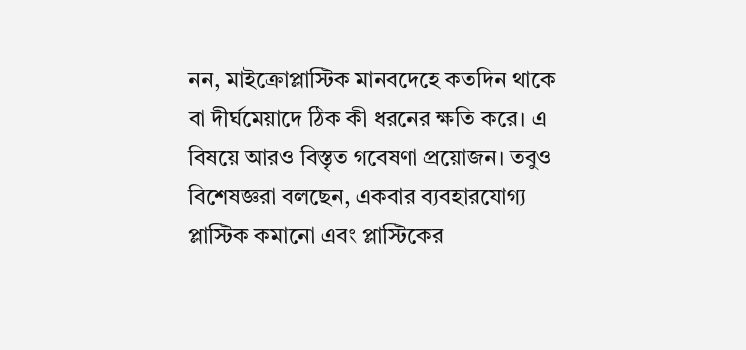নন, মাইক্রোপ্লাস্টিক মানবদেহে কতদিন থাকে বা দীর্ঘমেয়াদে ঠিক কী ধরনের ক্ষতি করে। এ বিষয়ে আরও বিস্তৃত গবেষণা প্রয়োজন। তবুও বিশেষজ্ঞরা বলছেন, একবার ব্যবহারযোগ্য প্লাস্টিক কমানো এবং প্লাস্টিকের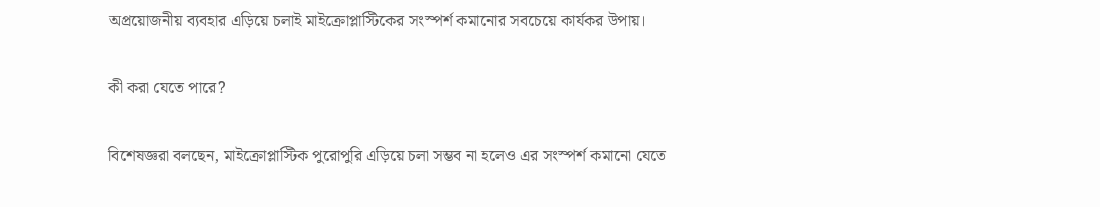অপ্রয়োজনীয় ব্যবহার এড়িয়ে চলাই মাইক্রোপ্লাস্টিকের সংস্পর্শ কমানোর সবচেয়ে কার্যকর উপায়।

কী করা যেতে পারে?

বিশেষজ্ঞরা বলছেন, মাইক্রোপ্লাস্টিক পুরোপুরি এড়িয়ে চলা সম্ভব না হলেও এর সংস্পর্শ কমানো যেতে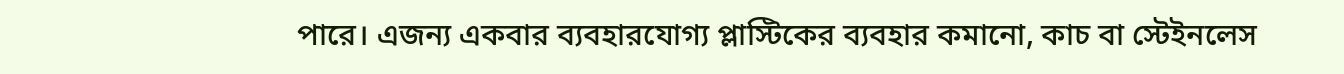পারে। এজন্য একবার ব্যবহারযোগ্য প্লাস্টিকের ব্যবহার কমানো, কাচ বা স্টেইনলেস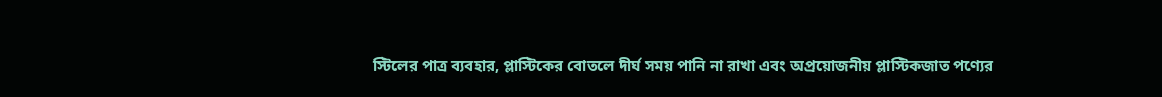স্টিলের পাত্র ব্যবহার, প্লাস্টিকের বোতলে দীর্ঘ সময় পানি না রাখা এবং অপ্রয়োজনীয় প্লাস্টিকজাত পণ্যের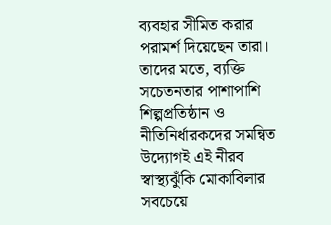ব্যবহার সীমিত করার পরামর্শ দিয়েছেন তারা। তাদের মতে, ব্যক্তি সচেতনতার পাশাপাশি শিল্পপ্রতিষ্ঠান ও নীতিনির্ধারকদের সমন্বিত উদ্যোগই এই নীরব স্বাস্থ্যঝুঁকি মোকাবিলার সবচেয়ে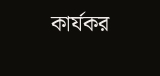কার্যকর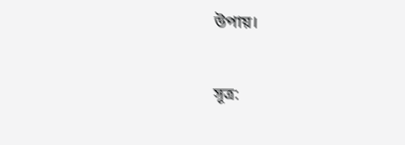উপায়।

সূত্র: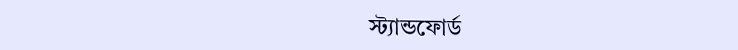স্ট্যান্ডফোর্ড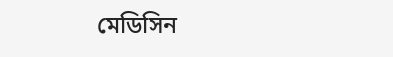মেডিসিন